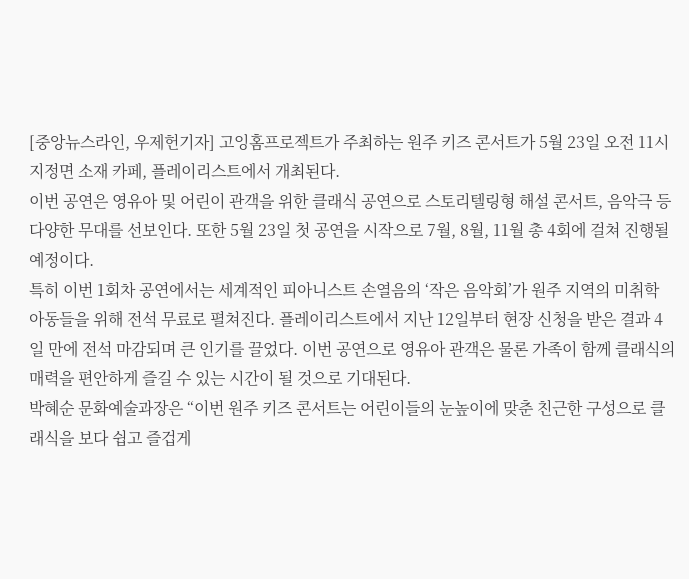[중앙뉴스라인, 우제헌기자] 고잉홈프로젝트가 주최하는 원주 키즈 콘서트가 5월 23일 오전 11시 지정면 소재 카페, 플레이리스트에서 개최된다.
이번 공연은 영유아 및 어린이 관객을 위한 클래식 공연으로 스토리텔링형 해설 콘서트, 음악극 등 다양한 무대를 선보인다. 또한 5월 23일 첫 공연을 시작으로 7월, 8월, 11월 총 4회에 걸쳐 진행될 예정이다.
특히 이번 1회차 공연에서는 세계적인 피아니스트 손열음의 ‘작은 음악회’가 원주 지역의 미취학 아동들을 위해 전석 무료로 펼쳐진다. 플레이리스트에서 지난 12일부터 현장 신청을 받은 결과 4일 만에 전석 마감되며 큰 인기를 끌었다. 이번 공연으로 영유아 관객은 물론 가족이 함께 클래식의 매력을 편안하게 즐길 수 있는 시간이 될 것으로 기대된다.
박혜순 문화예술과장은 “이번 원주 키즈 콘서트는 어린이들의 눈높이에 맞춘 친근한 구성으로 클래식을 보다 쉽고 즐겁게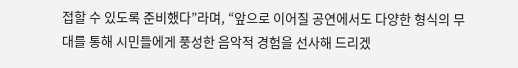접할 수 있도록 준비했다”라며, “앞으로 이어질 공연에서도 다양한 형식의 무대를 통해 시민들에게 풍성한 음악적 경험을 선사해 드리겠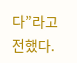다”라고 전했다.